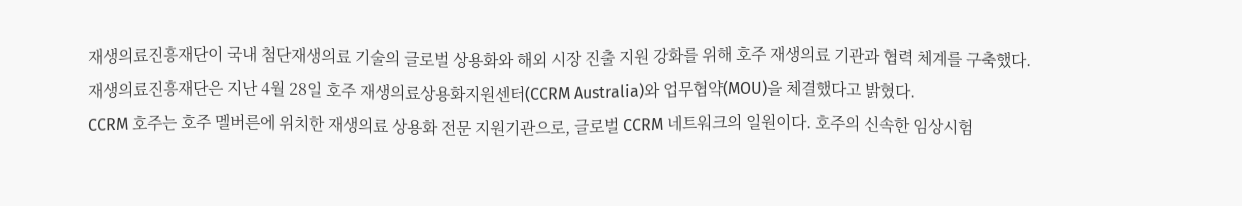재생의료진흥재단이 국내 첨단재생의료 기술의 글로벌 상용화와 해외 시장 진출 지원 강화를 위해 호주 재생의료 기관과 협력 체계를 구축했다.
재생의료진흥재단은 지난 4월 28일 호주 재생의료상용화지원센터(CCRM Australia)와 업무협약(MOU)을 체결했다고 밝혔다.
CCRM 호주는 호주 멜버른에 위치한 재생의료 상용화 전문 지원기관으로, 글로벌 CCRM 네트워크의 일원이다. 호주의 신속한 임상시험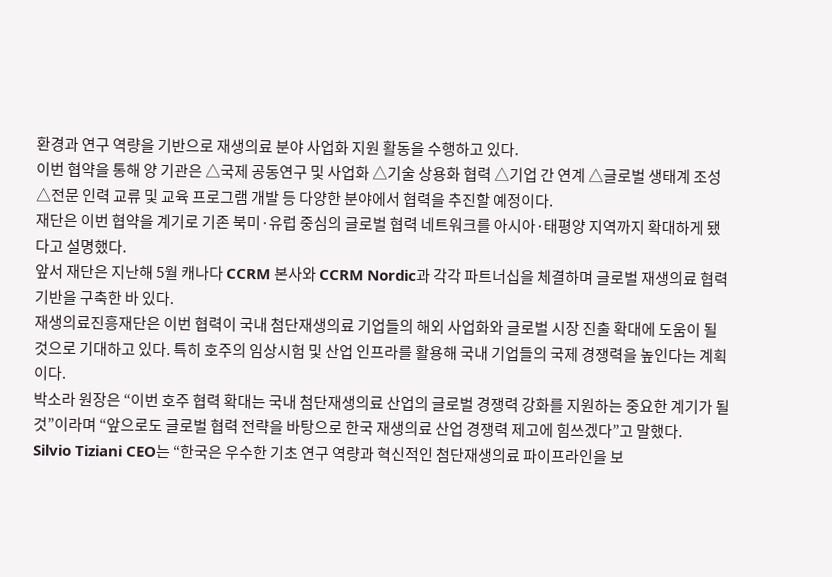환경과 연구 역량을 기반으로 재생의료 분야 사업화 지원 활동을 수행하고 있다.
이번 협약을 통해 양 기관은 △국제 공동연구 및 사업화 △기술 상용화 협력 △기업 간 연계 △글로벌 생태계 조성 △전문 인력 교류 및 교육 프로그램 개발 등 다양한 분야에서 협력을 추진할 예정이다.
재단은 이번 협약을 계기로 기존 북미·유럽 중심의 글로벌 협력 네트워크를 아시아·태평양 지역까지 확대하게 됐다고 설명했다.
앞서 재단은 지난해 5월 캐나다 CCRM 본사와 CCRM Nordic과 각각 파트너십을 체결하며 글로벌 재생의료 협력 기반을 구축한 바 있다.
재생의료진흥재단은 이번 협력이 국내 첨단재생의료 기업들의 해외 사업화와 글로벌 시장 진출 확대에 도움이 될 것으로 기대하고 있다. 특히 호주의 임상시험 및 산업 인프라를 활용해 국내 기업들의 국제 경쟁력을 높인다는 계획이다.
박소라 원장은 “이번 호주 협력 확대는 국내 첨단재생의료 산업의 글로벌 경쟁력 강화를 지원하는 중요한 계기가 될 것”이라며 “앞으로도 글로벌 협력 전략을 바탕으로 한국 재생의료 산업 경쟁력 제고에 힘쓰겠다”고 말했다.
Silvio Tiziani CEO는 “한국은 우수한 기초 연구 역량과 혁신적인 첨단재생의료 파이프라인을 보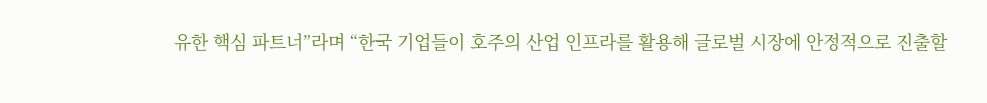유한 핵심 파트너”라며 “한국 기업들이 호주의 산업 인프라를 활용해 글로벌 시장에 안정적으로 진출할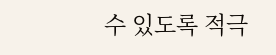수 있도록 적극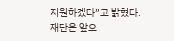지원하겠다”고 밝혔다.
재단은 앞으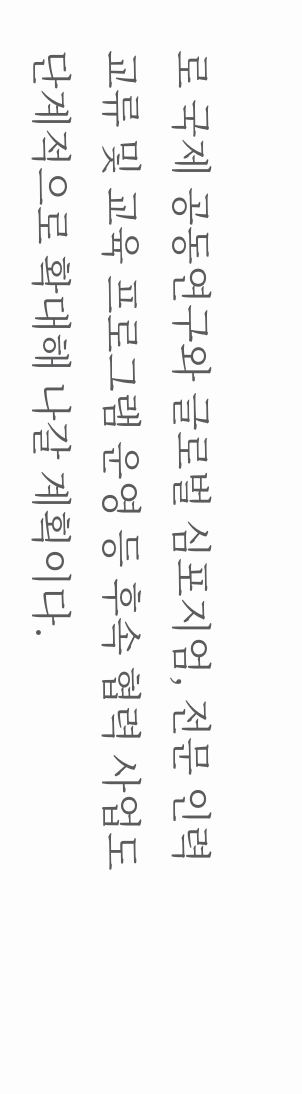로 국제 공동연구와 글로벌 심포지엄, 전문 인력 교류 및 교육 프로그램 운영 등 후속 협력 사업도 단계적으로 확대해 나갈 계획이다.